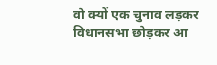वो क्यों एक चुनाव लड़कर विधानसभा छोड़कर आ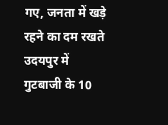गए, जनता में खड़े रहने का दम रखते
उदयपुर में गुटबाजी के 10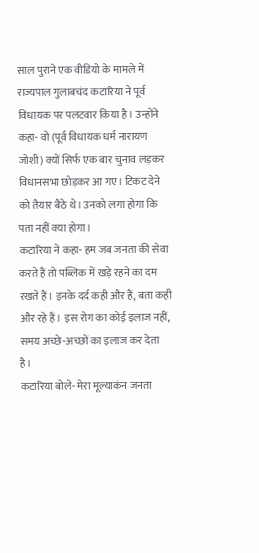साल पुराने एक वीडियो के मामले में राज्यपाल गुलाबचंद कटारिया ने पूर्व विधायक पर पलटवार किया है। उन्होंने कहा- वो (पूर्व विधायक धर्म नारायण जोशी) क्यों सिर्फ एक बार चुनाव लड़कर विधानसभा छोड़कर आ गए। टिकट देने को तैयार बैठे थे। उनको लगा होगा कि पता नहीं क्या होगा।
कटारिया ने कहा- हम जब जनता की सेवा करते हैं तो पब्लिक में खड़े रहने का दम रखते हैं। इनके दर्द कही और हैं, बता कही और रहे हैं। इस रोग का कोई इलाज नहीं, समय अच्छे-अच्छों का इलाज कर देता है।
कटारिया बोले- मेरा मूल्याकंन जनता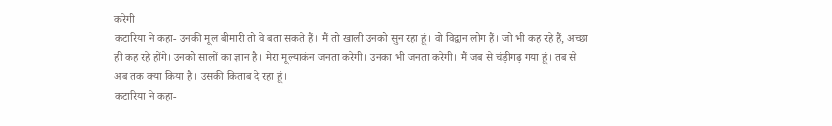करेगी
कटारिया ने कहा- उनकी मूल बीमारी तो वे बता सकते हैं। मैं तो खाली उनको सुन रहा हूं। वो विद्वान लोग हैं। जो भी कह रहे हैं, अच्छा ही कह रहे होंगे। उनको सालों का ज्ञान है। मेरा मूल्याकंन जनता करेगी। उनका भी जनता करेगी। मैं जब से चंड़ीगढ़ गया हूं। तब से अब तक क्या किया है। उसकी किताब दे रहा हूं।
कटारिया ने कहा-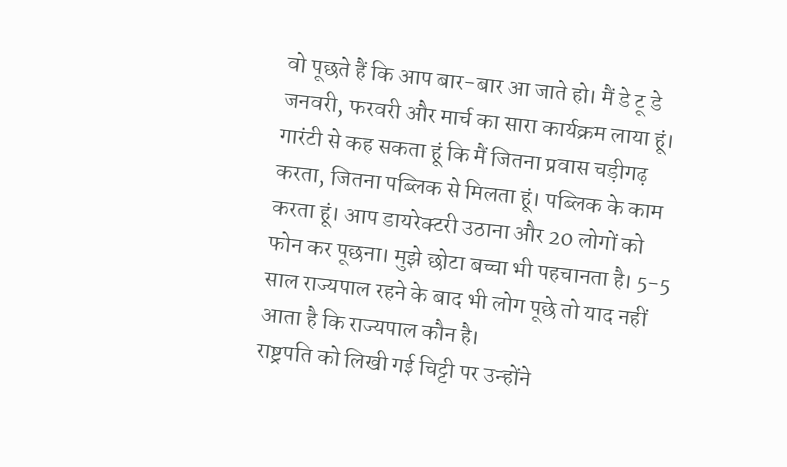वो पूछते हैं कि आप बार-बार आ जाते हो। मैं डे टू डे जनवरी, फरवरी और मार्च का सारा कार्यक्रम लाया हूं। गारंटी से कह सकता हूं कि मैं जितना प्रवास चड़ीगढ़ करता, जितना पब्लिक से मिलता हूं। पब्लिक के काम करता हूं। आप डायरेक्टरी उठाना और 20 लोगों को फोन कर पूछना। मुझे छोटा बच्चा भी पहचानता है। 5-5 साल राज्यपाल रहने के बाद भी लोग पूछे तो याद नहीं आता है कि राज्यपाल कौन है।
राष्ट्रपति को लिखी गई चिट्टी पर उन्होंने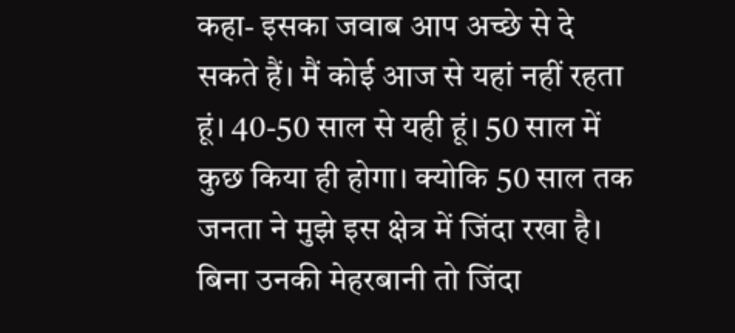कहा- इसका जवाब आप अच्छे से दे सकते हैं। मैं कोई आज से यहां नहीं रहता हूं। 40-50 साल से यही हूं। 50 साल में कुछ किया ही होगा। क्योकि 50 साल तक जनता ने मुझे इस क्षेत्र में जिंदा रखा है। बिना उनकी मेहरबानी तो जिंदा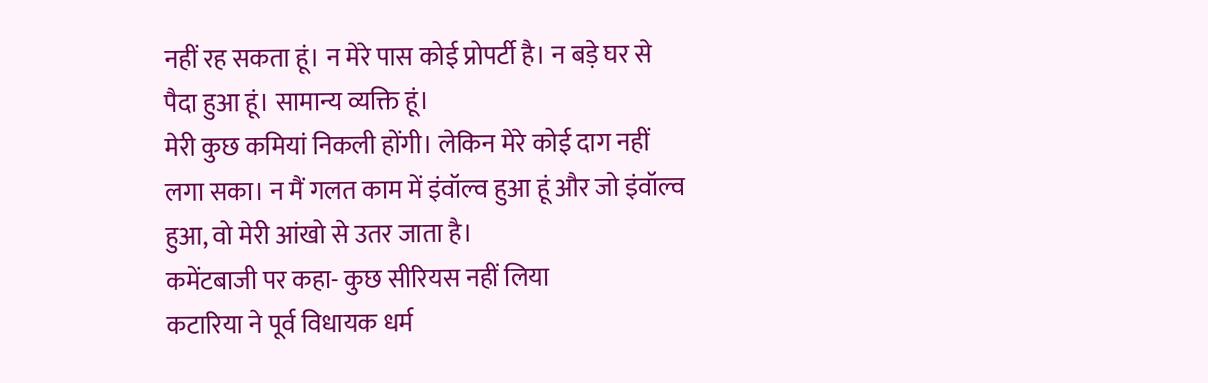नहीं रह सकता हूं। न मेरे पास कोई प्रोपर्टी है। न बड़े घर से पैदा हुआ हूं। सामान्य व्यक्ति हूं।
मेरी कुछ कमियां निकली होंगी। लेकिन मेरे कोई दाग नहीं लगा सका। न मैं गलत काम में इंवॉल्व हुआ हूं और जो इंवॉल्व हुआ, वो मेरी आंखो से उतर जाता है।
कमेंटबाजी पर कहा- कुछ सीरियस नहीं लिया
कटारिया ने पूर्व विधायक धर्म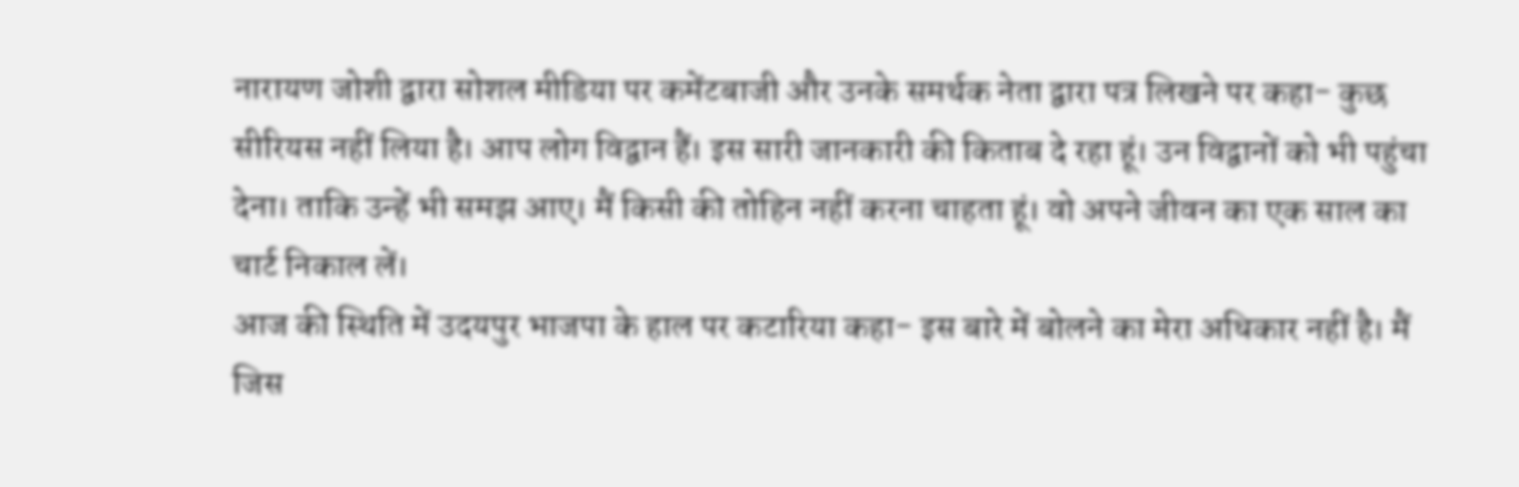नारायण जोशी द्वारा सोशल मीडिया पर कमेंटबाजी और उनके समर्थक नेता द्वारा पत्र लिखने पर कहा- कुछ सीरियस नहीं लिया है। आप लोग विद्वान हैं। इस सारी जानकारी की किताब दे रहा हूं। उन विद्वानों को भी पहुंचा देना। ताकि उन्हें भी समझ आए। मैं किसी की तोहिन नहीं करना चाहता हूं। वो अपने जीवन का एक साल का चार्ट निकाल लें।
आज की स्थिति में उदयपुर भाजपा के हाल पर कटारिया कहा- इस बारे में बोलने का मेरा अधिकार नहीं है। मैं जिस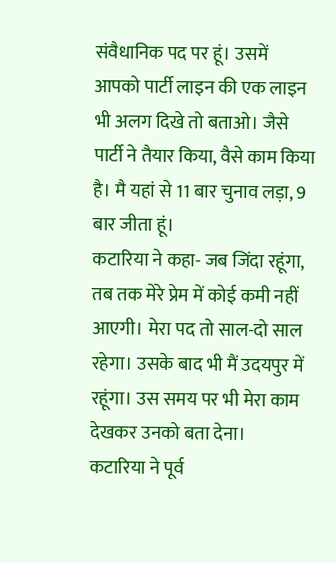संवैधानिक पद पर हूं। उसमें आपको पार्टी लाइन की एक लाइन भी अलग दिखे तो बताओ। जैसे पार्टी ने तैयार किया, वैसे काम किया है। मै यहां से 11 बार चुनाव लड़ा, 9 बार जीता हूं।
कटारिया ने कहा- जब जिंदा रहूंगा, तब तक मेरे प्रेम में कोई कमी नहीं आएगी। मेरा पद तो साल-दो साल रहेगा। उसके बाद भी मैं उदयपुर में रहूंगा। उस समय पर भी मेरा काम देखकर उनको बता देना।
कटारिया ने पूर्व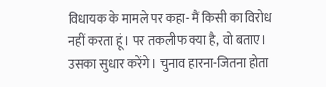विधायक के मामले पर कहा- मैं किसी का विरोध नहीं करता हूं। पर तकलीफ क्या है, वो बताए। उसका सुधार करेंगे। चुनाव हारना-जितना होता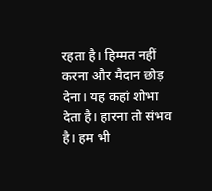रहता है। हिम्मत नहीं करना और मैदान छोड़ देना। यह कहां शोभा देता है। हारना तो संभव है। हम भी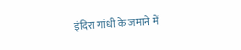इंदिरा गांधी के जमाने में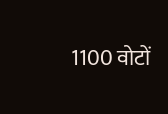1100 वोटों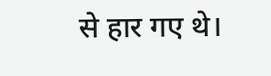से हार गए थे।